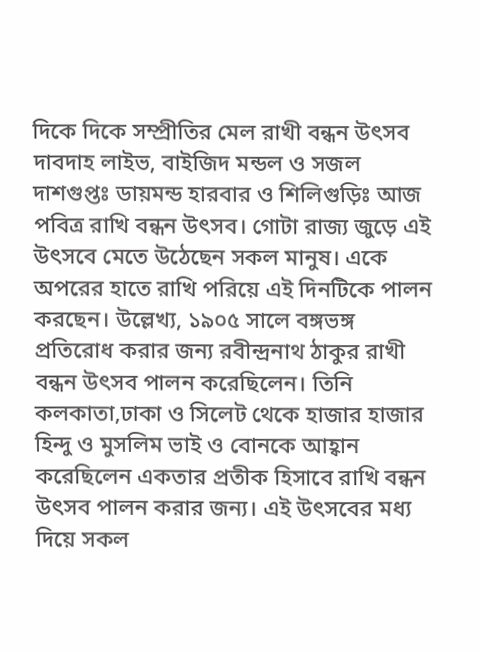দিকে দিকে সম্প্রীতির মেল রাখী বন্ধন উৎসব
দাবদাহ লাইভ, বাইজিদ মন্ডল ও সজল দাশগুপ্তঃ ডায়মন্ড হারবার ও শিলিগুড়িঃ আজ পবিত্র রাখি বন্ধন উৎসব। গোটা রাজ্য জুড়ে এই উৎসবে মেতে উঠেছেন সকল মানুষ। একে অপরের হাতে রাখি পরিয়ে এই দিনটিকে পালন করছেন। উল্লেখ্য, ১৯০৫ সালে বঙ্গভঙ্গ প্রতিরোধ করার জন্য রবীন্দ্রনাথ ঠাকুর রাখী বন্ধন উৎসব পালন করেছিলেন। তিনি কলকাতা,ঢাকা ও সিলেট থেকে হাজার হাজার হিন্দু ও মুসলিম ভাই ও বোনকে আহ্বান করেছিলেন একতার প্রতীক হিসাবে রাখি বন্ধন উৎসব পালন করার জন্য। এই উৎসবের মধ্য দিয়ে সকল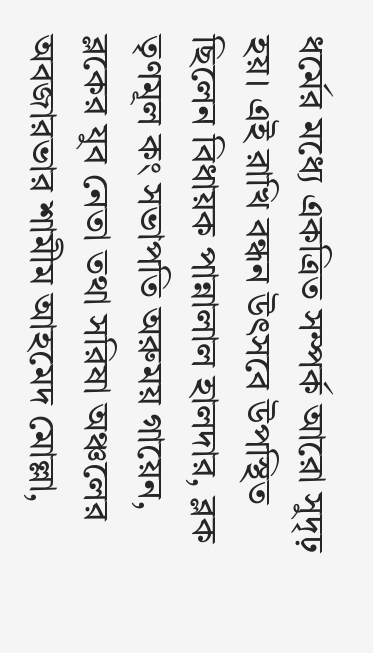ধর্মের মধ্যে একত্রিত সম্পর্ক আরো সুদৃঢ় হয়। এই রাখি বন্ধন উৎসবে উপস্থিত ছিলেন বিধায়ক পান্নালাল হালদার, ব্লক তৃণমূল কং সভাপতি অরুময় গায়েন, ব্লকের যুব নেতা তথা সরিষা অঞ্চলের অবজারভার শামীম আহমেদ মোল্লা,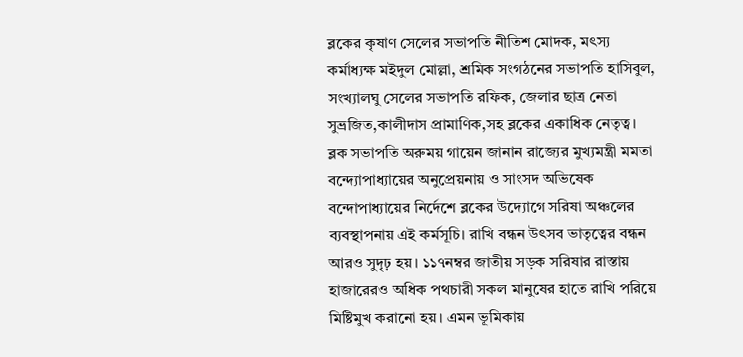ব্লকের কৃষাণ সেলের সভাপতি নীতিশ মোদক, মৎস্য কর্মাধ্যক্ষ মইদুল মোল্লা, শ্রমিক সংগঠনের সভাপতি হাসিবুল, সংখ্যালঘু সেলের সভাপতি রফিক, জেলার ছাত্র নেতা সুভ্রজিত,কালীদাস প্রামাণিক,সহ ব্লকের একাধিক নেতৃত্ব। ব্লক সভাপতি অরুময় গায়েন জানান রাজ্যের মুখ্যমন্ত্রী মমতা বন্দ্যোপাধ্যায়ের অনুপ্রেয়নায় ও সাংসদ অভিষেক বন্দোপাধ্যায়ের নির্দেশে ব্লকের উদ্যোগে সরিষা অঞ্চলের ব্যবস্থাপনায় এই কর্মসূচি। রাখি বন্ধন উৎসব ভাতৃত্বের বন্ধন আরও সুদৃঢ় হয়। ১১৭নম্বর জাতীয় সড়ক সরিষার রাস্তায় হাজারেরও অধিক পথচারী সকল মানুষের হাতে রাখি পরিয়ে মিষ্টিমুখ করানো হয়। এমন ভূমিকায়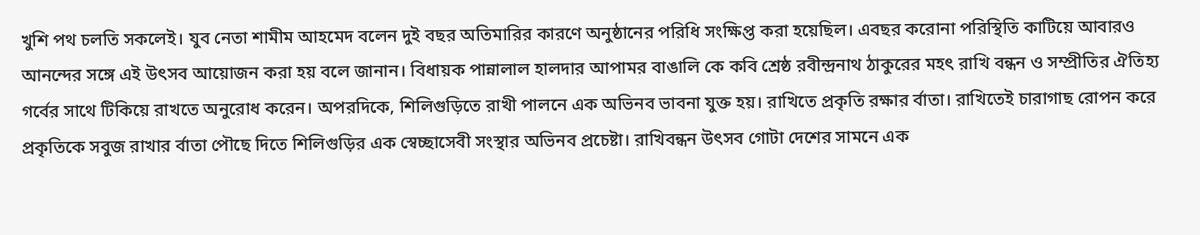খুশি পথ চলতি সকলেই। যুব নেতা শামীম আহমেদ বলেন দুই বছর অতিমারির কারণে অনুষ্ঠানের পরিধি সংক্ষিপ্ত করা হয়েছিল। এবছর করোনা পরিস্থিতি কাটিয়ে আবারও আনন্দের সঙ্গে এই উৎসব আয়োজন করা হয় বলে জানান। বিধায়ক পান্নালাল হালদার আপামর বাঙালি কে কবি শ্রেষ্ঠ রবীন্দ্রনাথ ঠাকুরের মহৎ রাখি বন্ধন ও সম্প্রীতির ঐতিহ্য গর্বের সাথে টিকিয়ে রাখতে অনুরোধ করেন। অপরদিকে, শিলিগুড়িতে রাখী পালনে এক অভিনব ভাবনা যুক্ত হয়। রাখিতে প্রকৃতি রক্ষার র্বাতা। রাখিতেই চারাগাছ রোপন করে প্রকৃতিকে সবুজ রাখার র্বাতা পৌছে দিতে শিলিগুড়ির এক স্বেচ্ছাসেবী সংস্থার অভিনব প্রচেষ্টা। রাখিবন্ধন উৎসব গোটা দেশের সামনে এক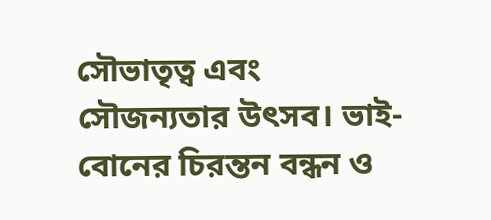সৌভাতৃত্ব এবং সৌজন্যতার উৎসব। ভাই-বোনের চিরন্তন বন্ধন ও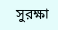সুরক্ষা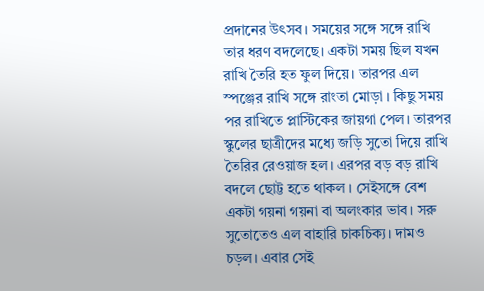প্রদানের উৎসব। সময়ের সঙ্গে সঙ্গে রাখি তার ধরণ বদলেছে। একটা সময় ছিল যখন রাখি তৈরি হত ফুল দিয়ে। তারপর এল স্পঞ্জের রাখি সঙ্গে রাংতা মোড়া । কিছু সময় পর রাখিতে প্লাস্টিকের জায়গা পেল। তারপর স্কুলের ছাত্রীদের মধ্যে জড়ি সুতো দিয়ে রাখি তৈরির রেওয়াজ হল। এরপর বড় বড় রাখি বদলে ছোট্ট হতে থাকল । সেইসঙ্গে বেশ একটা গয়না গয়না বা অলংকার ভাব। সরু সুতোতেও এল বাহারি চাকচিক্য। দামও চড়ল। এবার সেই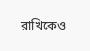রাখিকেও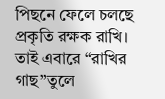পিছনে ফেলে চলছে প্রকৃতি রক্ষক রাখি। তাই এবারে “রাখির গাছ”তুলে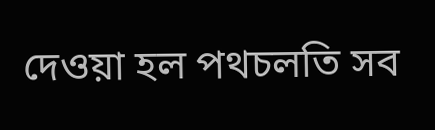দেওয়া হল পথচলতি সব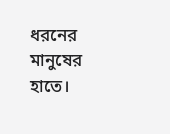ধরনের মানুষের হাতে।